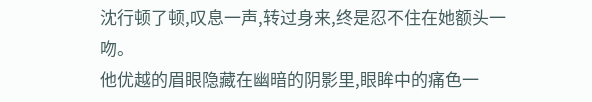沈行顿了顿,叹息一声,转过身来,终是忍不住在她额头一吻。
他优越的眉眼隐藏在幽暗的阴影里,眼眸中的痛色一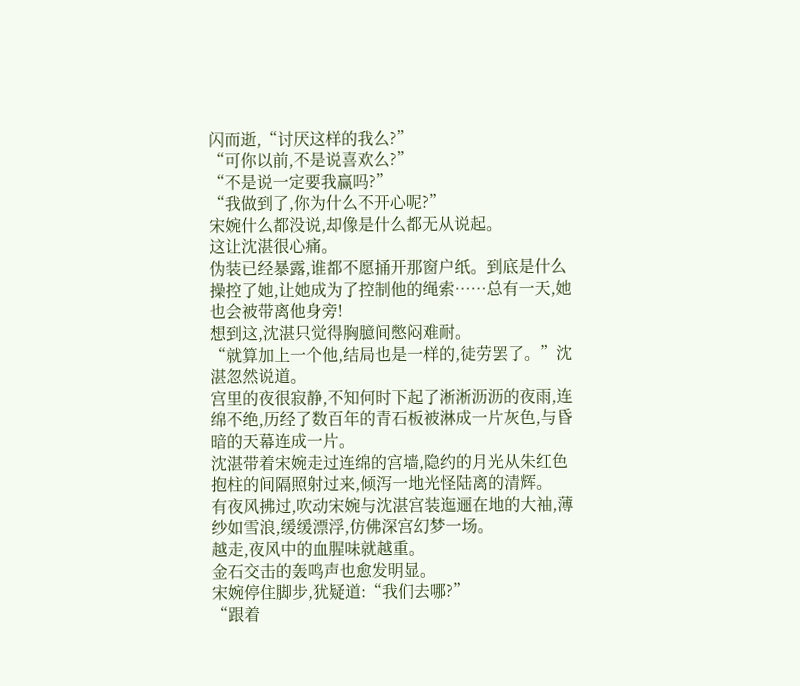闪而逝,“讨厌这样的我么?”
“可你以前,不是说喜欢么?”
“不是说一定要我赢吗?”
“我做到了,你为什么不开心呢?”
宋婉什么都没说,却像是什么都无从说起。
这让沈湛很心痛。
伪装已经暴露,谁都不愿捅开那窗户纸。到底是什么操控了她,让她成为了控制他的绳索……总有一天,她也会被带离他身旁!
想到这,沈湛只觉得胸臆间憋闷难耐。
“就算加上一个他,结局也是一样的,徒劳罢了。”沈湛忽然说道。
宫里的夜很寂静,不知何时下起了淅淅沥沥的夜雨,连绵不绝,历经了数百年的青石板被淋成一片灰色,与昏暗的天幕连成一片。
沈湛带着宋婉走过连绵的宫墙,隐约的月光从朱红色抱柱的间隔照射过来,倾泻一地光怪陆离的清辉。
有夜风拂过,吹动宋婉与沈湛宫装迤逦在地的大袖,薄纱如雪浪,缓缓漂浮,仿佛深宫幻梦一场。
越走,夜风中的血腥味就越重。
金石交击的轰鸣声也愈发明显。
宋婉停住脚步,犹疑道:“我们去哪?”
“跟着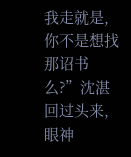我走就是,你不是想找那诏书么?”沈湛回过头来,眼神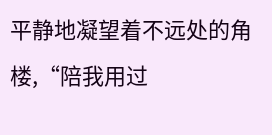平静地凝望着不远处的角楼,“陪我用过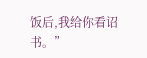饭后,我给你看诏书。”